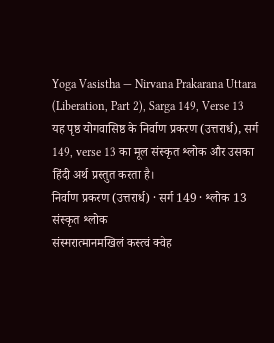Yoga Vasistha — Nirvana Prakarana Uttara (Liberation, Part 2), Sarga 149, Verse 13
यह पृष्ठ योगवासिष्ठ के निर्वाण प्रकरण (उत्तरार्ध), सर्ग 149, verse 13 का मूल संस्कृत श्लोक और उसका हिंदी अर्थ प्रस्तुत करता है।
निर्वाण प्रकरण (उत्तरार्ध) · सर्ग 149 · श्लोक 13
संस्कृत श्लोक
संस्मरात्मानमखिलं कस्त्वं क्वेह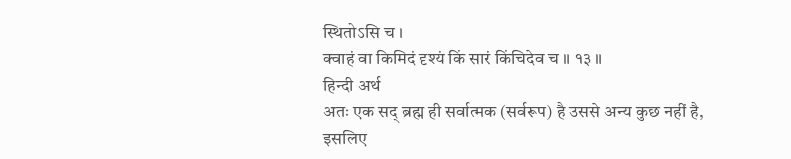स्थितोऽसि च ।
क्वाहं वा किमिदं दृश्यं किं सारं किंचिदेव च ॥ १३ ॥
हिन्दी अर्थ
अतः एक सद् ब्रह्म ही सर्वात्मक (सर्वरूप) है उससे अन्य कुछ नहीं है, इसलिए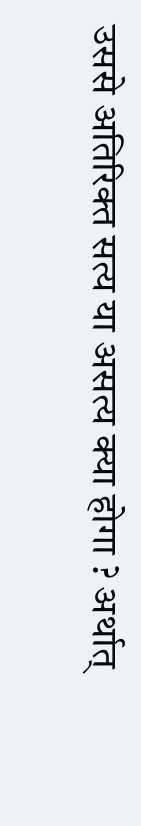उससे अतिरिक्त सत्य या असत्य क्या होगा ? अर्थात्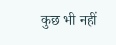कुछ भी नहीं